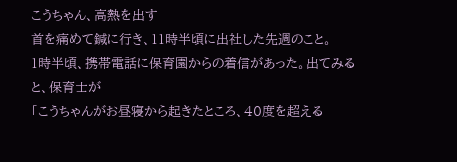こうちゃん、高熱を出す
首を痛めて鍼に行き、11時半頃に出社した先週のこと。
1時半頃、携帯電話に保育園からの着信があった。出てみると、保育士が
「こうちゃんがお昼寝から起きたところ、40度を超える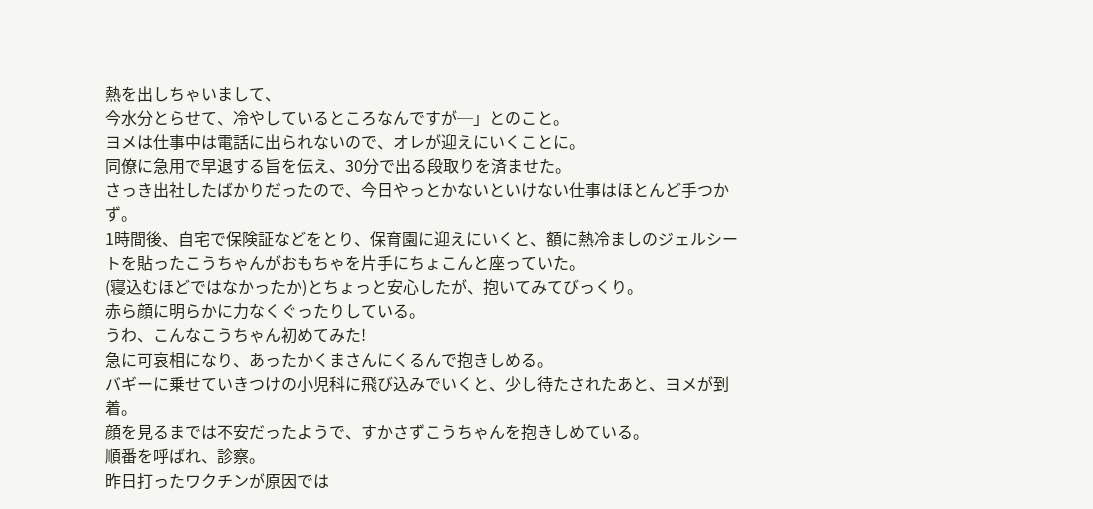熱を出しちゃいまして、
今水分とらせて、冷やしているところなんですが─」とのこと。
ヨメは仕事中は電話に出られないので、オレが迎えにいくことに。
同僚に急用で早退する旨を伝え、30分で出る段取りを済ませた。
さっき出社したばかりだったので、今日やっとかないといけない仕事はほとんど手つかず。
1時間後、自宅で保険証などをとり、保育園に迎えにいくと、額に熱冷ましのジェルシートを貼ったこうちゃんがおもちゃを片手にちょこんと座っていた。
(寝込むほどではなかったか)とちょっと安心したが、抱いてみてびっくり。
赤ら顔に明らかに力なくぐったりしている。
うわ、こんなこうちゃん初めてみた!
急に可哀相になり、あったかくまさんにくるんで抱きしめる。
バギーに乗せていきつけの小児科に飛び込みでいくと、少し待たされたあと、ヨメが到着。
顔を見るまでは不安だったようで、すかさずこうちゃんを抱きしめている。
順番を呼ばれ、診察。
昨日打ったワクチンが原因では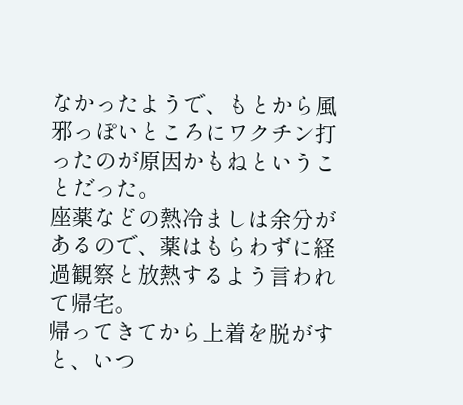なかったようで、もとから風邪っぽいところにワクチン打ったのが原因かもねということだった。
座薬などの熱冷ましは余分があるので、薬はもらわずに経過観察と放熱するよう言われて帰宅。
帰ってきてから上着を脱がすと、いつ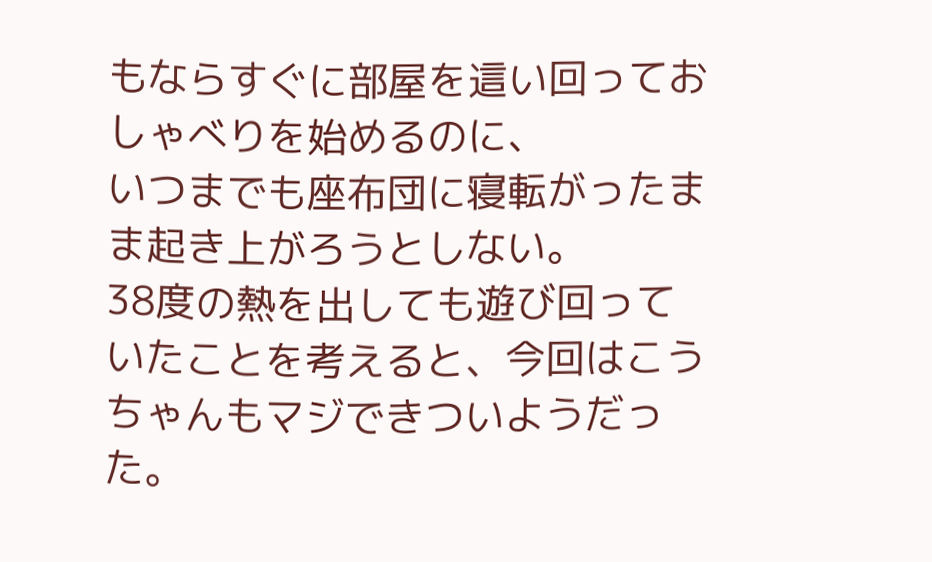もならすぐに部屋を這い回っておしゃべりを始めるのに、
いつまでも座布団に寝転がったまま起き上がろうとしない。
38度の熱を出しても遊び回っていたことを考えると、今回はこうちゃんもマジできついようだった。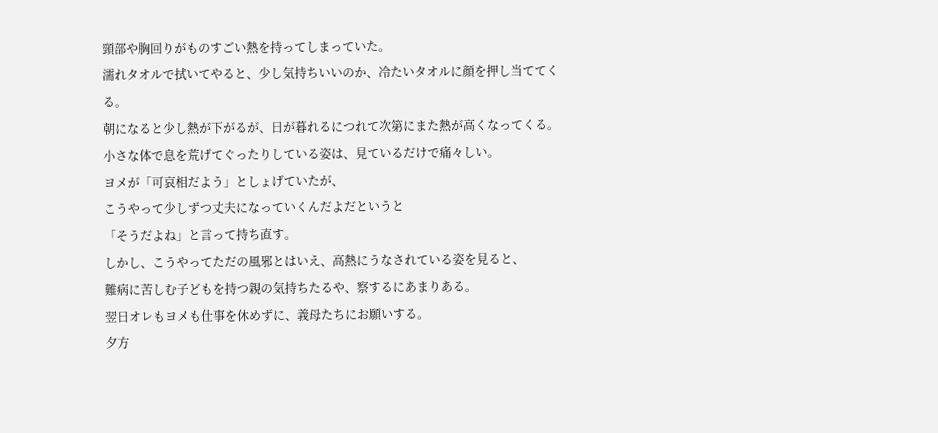頸部や胸回りがものすごい熱を持ってしまっていた。
濡れタオルで拭いてやると、少し気持ちいいのか、冷たいタオルに顔を押し当ててくる。
朝になると少し熱が下がるが、日が暮れるにつれて次第にまた熱が高くなってくる。
小さな体で息を荒げてぐったりしている姿は、見ているだけで痛々しい。
ヨメが「可哀相だよう」としょげていたが、
こうやって少しずつ丈夫になっていくんだよだというと
「そうだよね」と言って持ち直す。
しかし、こうやってただの風邪とはいえ、高熱にうなされている姿を見ると、
難病に苦しむ子どもを持つ親の気持ちたるや、察するにあまりある。
翌日オレもヨメも仕事を休めずに、義母たちにお願いする。
夕方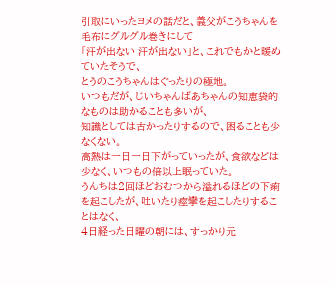引取にいったヨメの話だと、義父がこうちゃんを毛布にグルグル巻きにして
「汗が出ない 汗が出ない」と、これでもかと暖めていたそうで、
とうのこうちゃんはぐったりの極地。
いつもだが、じいちゃんばあちゃんの知恵袋的なものは助かることも多いが、
知識としては古かったりするので、困ることも少なくない。
高熱は一日一日下がっていったが、食欲などは少なく、いつもの倍以上眠っていた。
うんちは2回ほどおむつから溢れるほどの下痢を起こしたが、吐いたり痙攣を起こしたりすることはなく、
4日経った日曜の朝には、すっかり元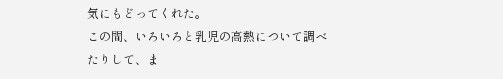気にもどってくれた。
この間、いろいろと乳児の高熱について調べたりして、ま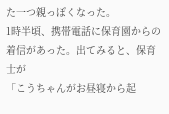た一つ親っぽくなった。
1時半頃、携帯電話に保育園からの着信があった。出てみると、保育士が
「こうちゃんがお昼寝から起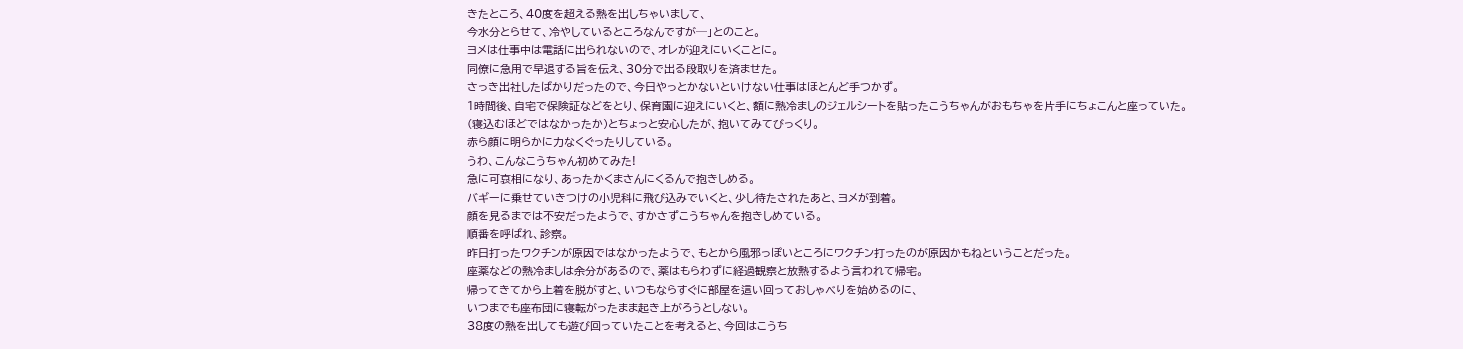きたところ、40度を超える熱を出しちゃいまして、
今水分とらせて、冷やしているところなんですが─」とのこと。
ヨメは仕事中は電話に出られないので、オレが迎えにいくことに。
同僚に急用で早退する旨を伝え、30分で出る段取りを済ませた。
さっき出社したばかりだったので、今日やっとかないといけない仕事はほとんど手つかず。
1時間後、自宅で保険証などをとり、保育園に迎えにいくと、額に熱冷ましのジェルシートを貼ったこうちゃんがおもちゃを片手にちょこんと座っていた。
(寝込むほどではなかったか)とちょっと安心したが、抱いてみてびっくり。
赤ら顔に明らかに力なくぐったりしている。
うわ、こんなこうちゃん初めてみた!
急に可哀相になり、あったかくまさんにくるんで抱きしめる。
バギーに乗せていきつけの小児科に飛び込みでいくと、少し待たされたあと、ヨメが到着。
顔を見るまでは不安だったようで、すかさずこうちゃんを抱きしめている。
順番を呼ばれ、診察。
昨日打ったワクチンが原因ではなかったようで、もとから風邪っぽいところにワクチン打ったのが原因かもねということだった。
座薬などの熱冷ましは余分があるので、薬はもらわずに経過観察と放熱するよう言われて帰宅。
帰ってきてから上着を脱がすと、いつもならすぐに部屋を這い回っておしゃべりを始めるのに、
いつまでも座布団に寝転がったまま起き上がろうとしない。
38度の熱を出しても遊び回っていたことを考えると、今回はこうち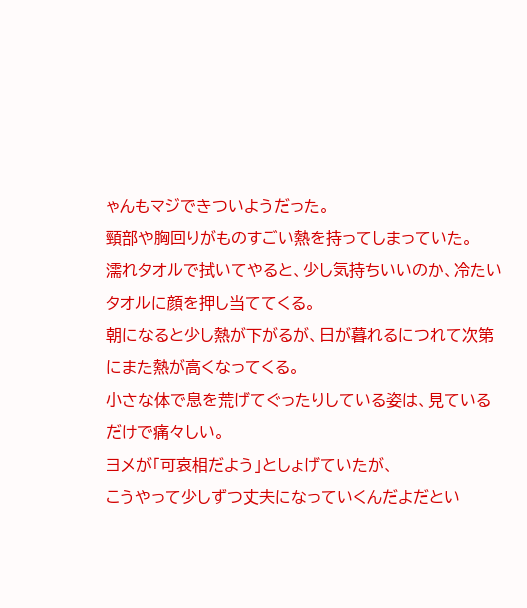ゃんもマジできついようだった。
頸部や胸回りがものすごい熱を持ってしまっていた。
濡れタオルで拭いてやると、少し気持ちいいのか、冷たいタオルに顔を押し当ててくる。
朝になると少し熱が下がるが、日が暮れるにつれて次第にまた熱が高くなってくる。
小さな体で息を荒げてぐったりしている姿は、見ているだけで痛々しい。
ヨメが「可哀相だよう」としょげていたが、
こうやって少しずつ丈夫になっていくんだよだとい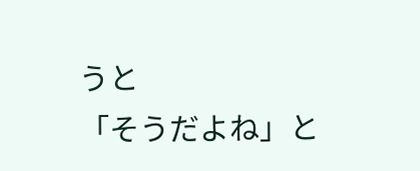うと
「そうだよね」と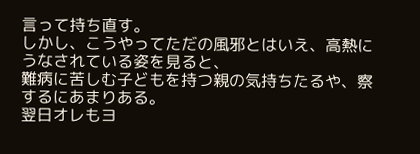言って持ち直す。
しかし、こうやってただの風邪とはいえ、高熱にうなされている姿を見ると、
難病に苦しむ子どもを持つ親の気持ちたるや、察するにあまりある。
翌日オレもヨ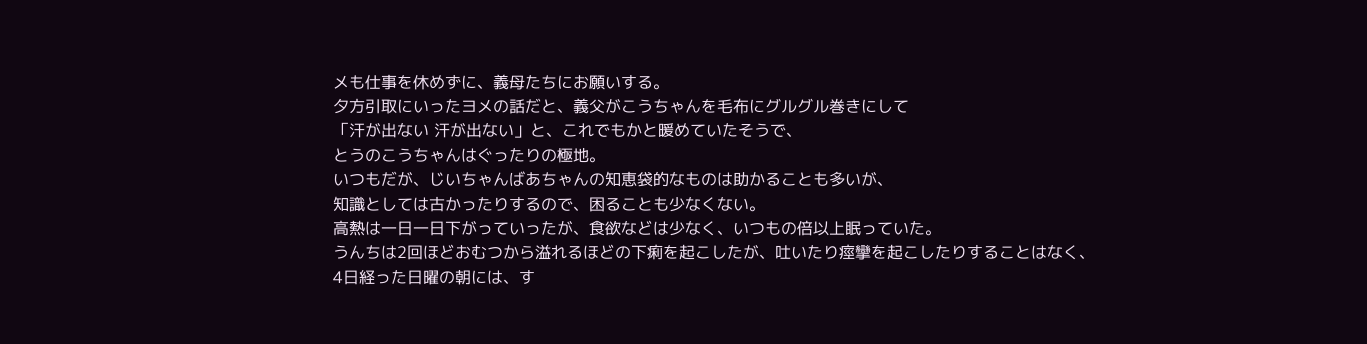メも仕事を休めずに、義母たちにお願いする。
夕方引取にいったヨメの話だと、義父がこうちゃんを毛布にグルグル巻きにして
「汗が出ない 汗が出ない」と、これでもかと暖めていたそうで、
とうのこうちゃんはぐったりの極地。
いつもだが、じいちゃんばあちゃんの知恵袋的なものは助かることも多いが、
知識としては古かったりするので、困ることも少なくない。
高熱は一日一日下がっていったが、食欲などは少なく、いつもの倍以上眠っていた。
うんちは2回ほどおむつから溢れるほどの下痢を起こしたが、吐いたり痙攣を起こしたりすることはなく、
4日経った日曜の朝には、す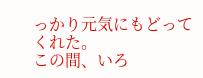っかり元気にもどってくれた。
この間、いろ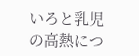いろと乳児の高熱につ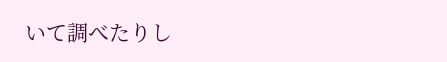いて調べたりし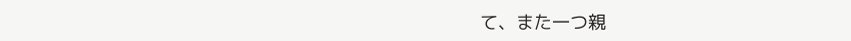て、また一つ親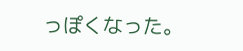っぽくなった。